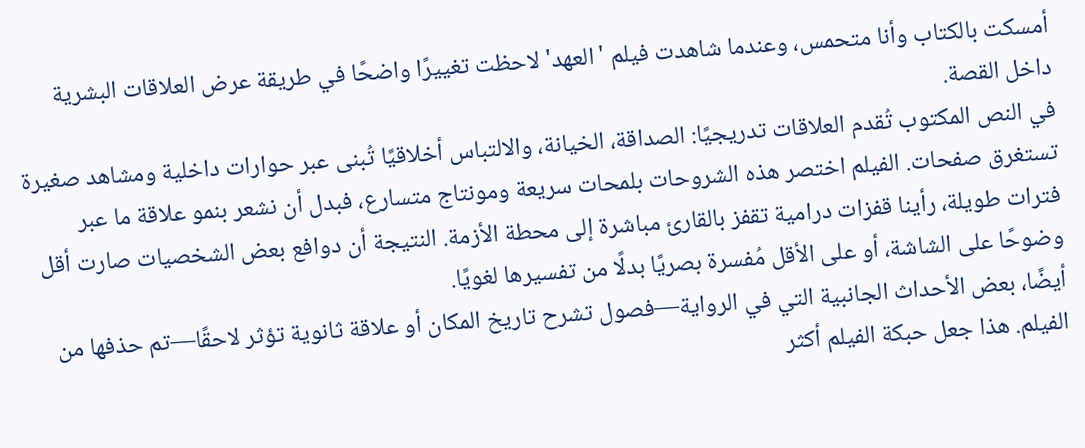أمسكت بالكتاب وأنا متحمس، وعندما شاهدت فيلم 'العهد' لاحظت تغييرًا واضحًا في طريقة عرض العلاقات البشرية داخل القصة.
في النص المكتوب تُقدم العلاقات تدريجيًا: الصداقة، الخيانة، والالتباس أخلاقيًا تُبنى عبر حوارات داخلية ومشاهد صغيرة تستغرق صفحات. الفيلم اختصر هذه الشروحات بلمحات سريعة ومونتاج متسارع، فبدل أن نشعر بنمو علاقة ما عبر فترات طويلة، رأينا قفزات درامية تقفز بالقارئ مباشرة إلى محطة الأزمة. النتيجة أن دوافع بعض الشخصيات صارت أقل وضوحًا على الشاشة، أو على الأقل مُفسرة بصريًا بدلًا من تفسيرها لغويًا.
أيضًا، بعض الأحداث الجانبية التي في الرواية—فصول تشرح تاريخ المكان أو علاقة ثانوية تؤثر لاحقًا—تم حذفها من الفيلم. هذا جعل حبكة الفيلم أكثر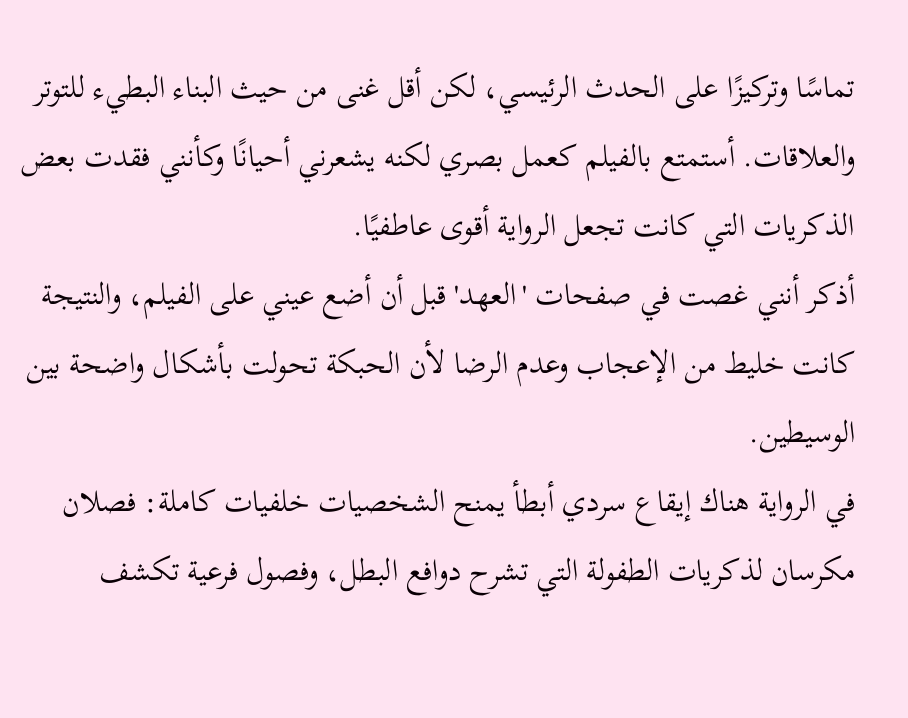تماسًا وتركيزًا على الحدث الرئيسي، لكن أقل غنى من حيث البناء البطيء للتوتر والعلاقات. أستمتع بالفيلم كعمل بصري لكنه يشعرني أحيانًا وكأنني فقدت بعض الذكريات التي كانت تجعل الرواية أقوى عاطفيًا.
أذكر أنني غصت في صفحات 'العهد' قبل أن أضع عيني على الفيلم، والنتيجة كانت خليط من الإعجاب وعدم الرضا لأن الحبكة تحولت بأشكال واضحة بين الوسيطين.
في الرواية هناك إيقاع سردي أبطأ يمنح الشخصيات خلفيات كاملة: فصلان مكرسان لذكريات الطفولة التي تشرح دوافع البطل، وفصول فرعية تكشف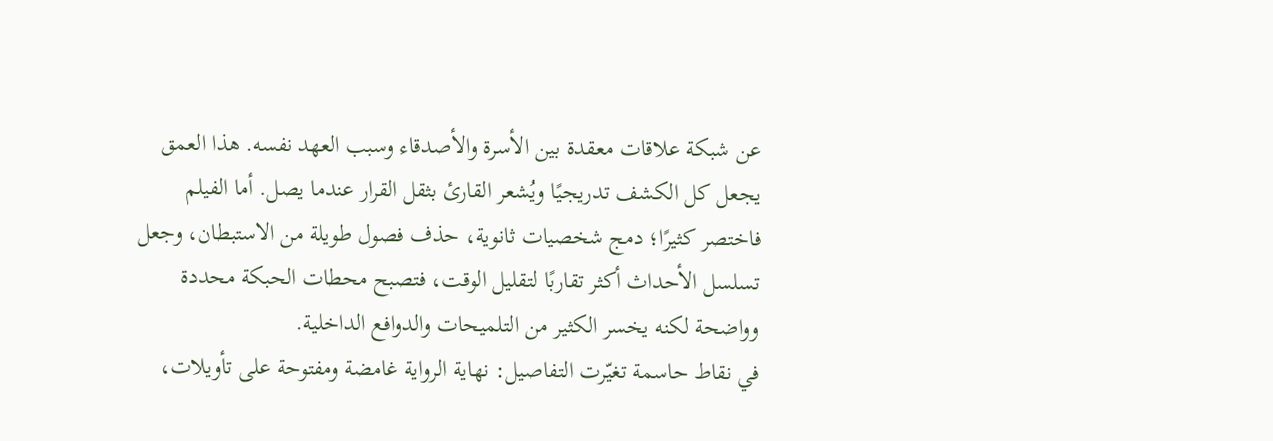عن شبكة علاقات معقدة بين الأسرة والأصدقاء وسبب العهد نفسه. هذا العمق يجعل كل الكشف تدريجيًا ويُشعر القارئ بثقل القرار عندما يصل. أما الفيلم فاختصر كثيرًا؛ دمج شخصيات ثانوية، حذف فصول طويلة من الاستبطان، وجعل تسلسل الأحداث أكثر تقاربًا لتقليل الوقت، فتصبح محطات الحبكة محددة وواضحة لكنه يخسر الكثير من التلميحات والدوافع الداخلية.
في نقاط حاسمة تغيّرت التفاصيل: نهاية الرواية غامضة ومفتوحة على تأويلات،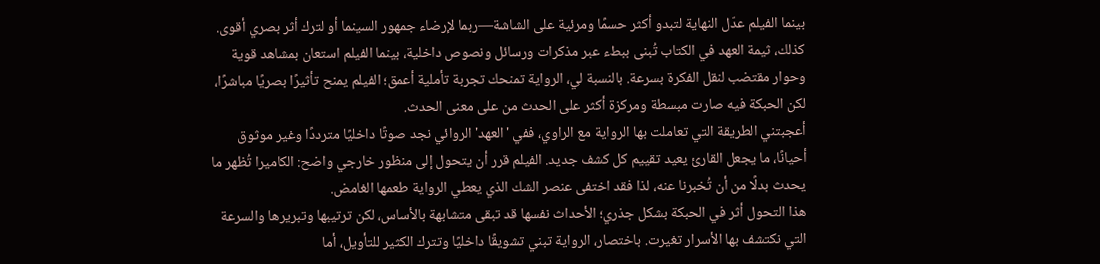بينما الفيلم عدّل النهاية لتبدو أكثر حسمًا ومرئية على الشاشة—ربما لإرضاء جمهور السينما أو لترك أثر بصري أقوى. كذلك، ثيمة العهد في الكتاب تُبنى ببطء عبر مذكرات ورسائل ونصوص داخلية، بينما الفيلم استعان بمشاهد قوية وحوار مقتضب لنقل الفكرة بسرعة. بالنسبة لي، الرواية تمنحك تجربة تأملية أعمق؛ الفيلم يمنح تأثيرًا بصريًا مباشرًا، لكن الحبكة فيه صارت مبسطة ومركزة أكثر على الحدث من على معنى الحدث.
أعجبتني الطريقة التي تعاملت بها الرواية مع الراوي، ففي 'العهد' الروائي نجد صوتًا داخليًا مترددًا وغير موثوق أحيانًا، ما يجعل القارئ يعيد تقييم كل كشف جديد. الفيلم قرر أن يتحول إلى منظور خارجي واضح: الكاميرا تُظهر ما يحدث بدلًا من أن تُخبرنا عنه، لذا فقد اختفى عنصر الشك الذي يعطي الرواية طعمها الغامض.
هذا التحول أثر في الحبكة بشكل جذري؛ الأحداث نفسها قد تبقى متشابهة بالأساس، لكن ترتيبها وتبريرها والسرعة التي نكتشف بها الأسرار تغيرت. باختصار، الرواية تبني تشويقًا داخليًا وتترك الكثير للتأويل، أما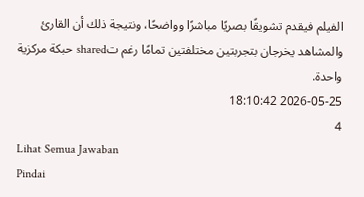الفيلم فيقدم تشويقًا بصريًا مباشرًا وواضحًا، ونتيجة ذلك أن القارئ والمشاهد يخرجان بتجربتين مختلفتين تمامًا رغم تshared حبكة مركزية واحدة.
2026-05-25 18:10:42
4
Lihat Semua Jawaban
Pindai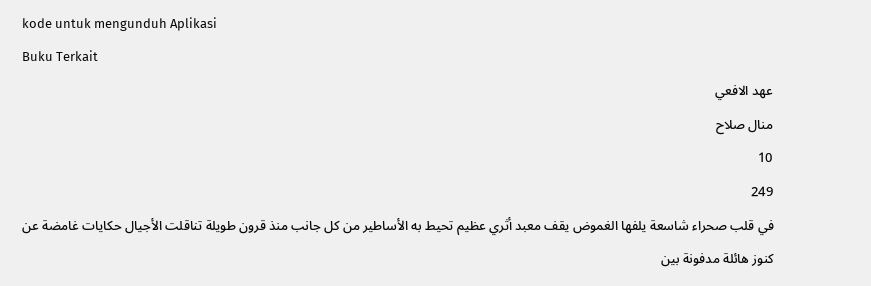kode untuk mengunduh Aplikasi
Buku Terkait
عهد الافعي
منال صلاح
10
249
في قلب صحراء شاسعة يلفها الغموض يقف معبد أثري عظيم تحيط به الأساطير من كل جانب منذ قرون طويلة تناقلت الأجيال حكايات غامضة عن كنوز هائلة مدفونة بين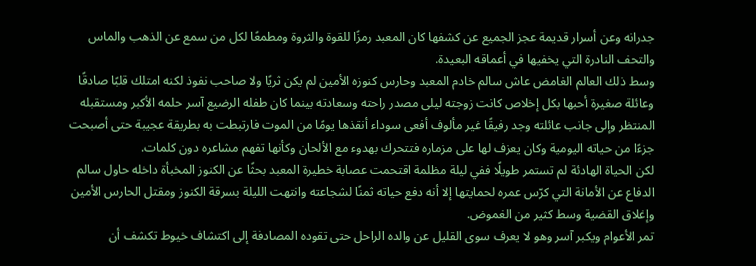جدرانه وعن أسرار قديمة عجز الجميع عن كشفها كان المعبد رمزًا للقوة والثروة ومطمعًا لكل من سمع عن الذهب والماس والتحف النادرة التي يخفيها في أعماقه البعيدة.
وسط ذلك العالم الغامض عاش سالم خادم المعبد وحارس كنوزه الأمين لم يكن ثريًا ولا صاحب نفوذ لكنه امتلك قلبًا صادقًا وعائلة صغيرة أحبها بكل إخلاص كانت زوجته ليلى مصدر راحته وسعادته بينما كان طفله الرضيع آسر حلمه الأكبر ومستقبله المنتظر وإلى جانب عائلته وجد رفيقًا غير مألوف أفعى سوداء أنقذها يومًا من الموت فارتبطت به بطريقة عجيبة حتى أصبحت جزءًا من حياته اليومية وكان يعزف لها على مزماره فتتحرك بهدوء مع الألحان وكأنها تفهم مشاعره دون كلمات.
لكن الحياة الهادئة لم تستمر طويلًا ففي ليلة مظلمة اقتحمت عصابة خطيرة المعبد بحثًا عن الكنوز المخبأة داخله حاول سالم الدفاع عن الأمانة التي كرّس عمره لحمايتها إلا أنه دفع حياته ثمنًا لشجاعته وانتهت الليلة بسرقة الكنوز ومقتل الحارس الأمين وإغلاق القضية وسط كثير من الغموض.
تمر الأعوام ويكبر آسر وهو لا يعرف سوى القليل عن والده الراحل حتى تقوده المصادفة إلى اكتشاف خيوط تكشف أن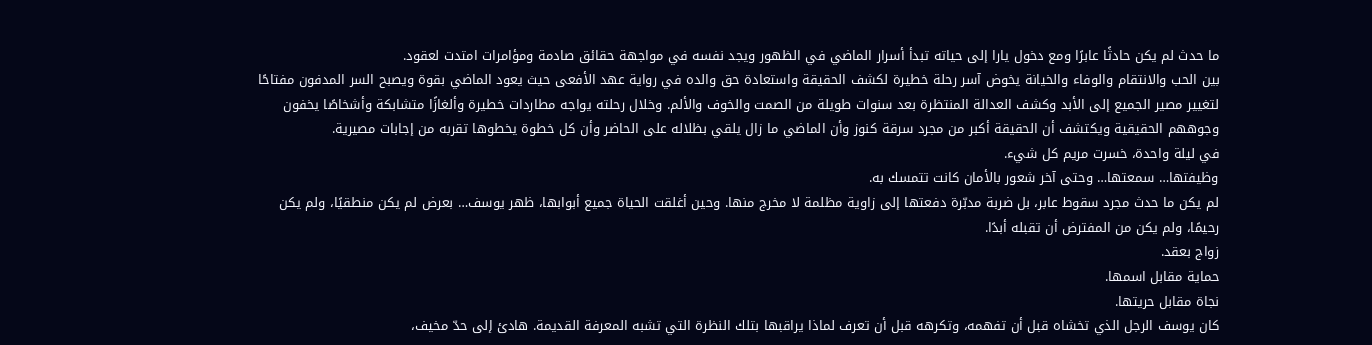ما حدث لم يكن حادثًا عابرًا ومع دخول يارا إلى حياته تبدأ أسرار الماضي في الظهور ويجد نفسه في مواجهة حقائق صادمة ومؤامرات امتدت لعقود.
بين الحب والانتقام والوفاء والخيانة يخوض آسر رحلة خطيرة لكشف الحقيقة واستعادة حق والده في رواية عهد الأفعى حيث يعود الماضي بقوة ويصبح السر المدفون مفتاحًا لتغيير مصير الجميع إلى الأبد وكشف العدالة المنتظرة بعد سنوات طويلة من الصمت والخوف والألم. وخلال رحلته يواجه مطاردات خطيرة وألغازًا متشابكة وأشخاصًا يخفون وجوههم الحقيقية ويكتشف أن الحقيقة أكبر من مجرد سرقة كنوز وأن الماضي ما زال يلقي بظلاله على الحاضر وأن كل خطوة يخطوها تقربه من إجابات مصيرية.
في ليلة واحدة، خسرت مريم كل شيء.
وظيفتها… سمعتها… وحتى آخر شعور بالأمان كانت تتمسك به.
لم يكن ما حدث مجرد سقوط عابر، بل ضربة مدبّرة دفعتها إلى زاوية مظلمة لا مخرج منها. وحين أغلقت الحياة جميع أبوابها، ظهر يوسف… بعرض لم يكن منطقيًا، ولم يكن رحيمًا، ولم يكن من المفترض أن تقبله أبدًا.
زواج بعقد.
حماية مقابل اسمها.
نجاة مقابل حريتها.
كان يوسف الرجل الذي تخشاه قبل أن تفهمه، وتكرهه قبل أن تعرف لماذا يراقبها بتلك النظرة التي تشبه المعرفة القديمة. هادئ إلى حدّ مخيف،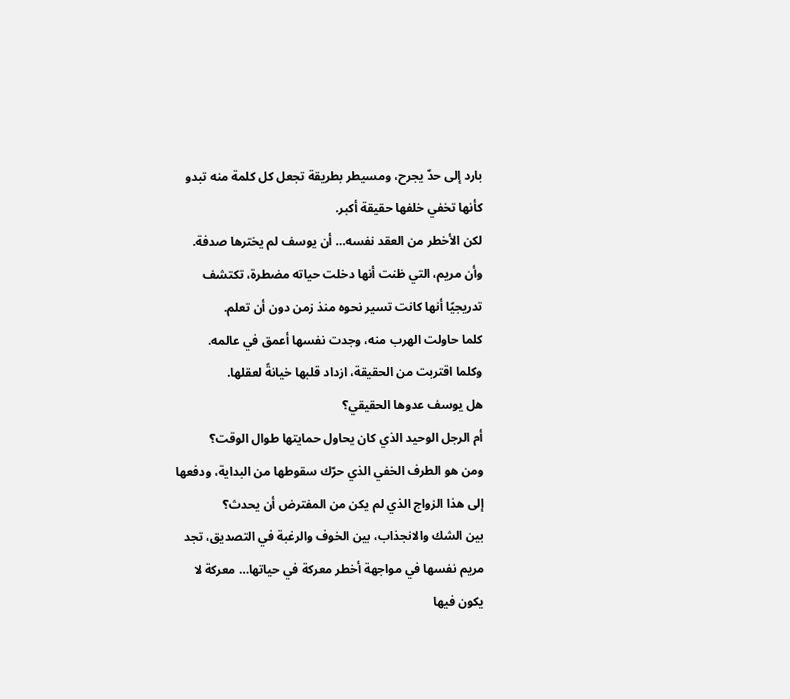بارد إلى حدّ يجرح، ومسيطر بطريقة تجعل كل كلمة منه تبدو كأنها تخفي خلفها حقيقة أكبر.
لكن الأخطر من العقد نفسه… أن يوسف لم يخترها صدفة.
وأن مريم، التي ظنت أنها دخلت حياته مضطرة، تكتشف تدريجيًا أنها كانت تسير نحوه منذ زمن دون أن تعلم.
كلما حاولت الهرب منه، وجدت نفسها أعمق في عالمه.
وكلما اقتربت من الحقيقة، ازداد قلبها خيانةً لعقلها.
هل يوسف عدوها الحقيقي؟
أم الرجل الوحيد الذي كان يحاول حمايتها طوال الوقت؟
ومن هو الطرف الخفي الذي حرّك سقوطها من البداية، ودفعها إلى هذا الزواج الذي لم يكن من المفترض أن يحدث؟
بين الشك والانجذاب، بين الخوف والرغبة في التصديق، تجد مريم نفسها في مواجهة أخطر معركة في حياتها… معركة لا يكون فيها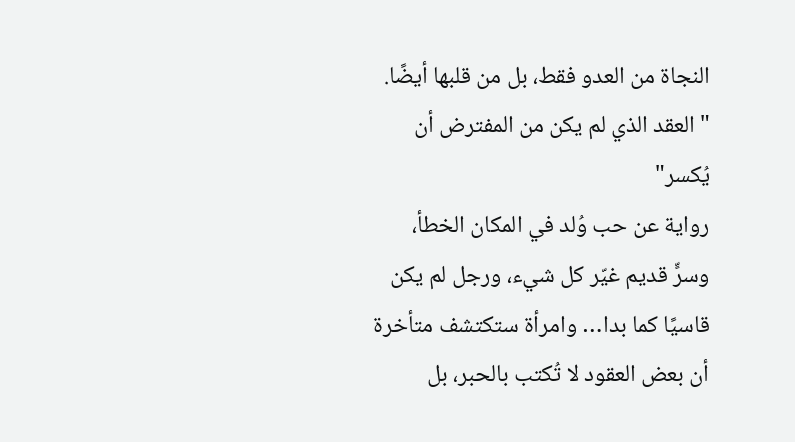النجاة من العدو فقط، بل من قلبها أيضًا.
"العقد الذي لم يكن من المفترض أن يُكسر"
رواية عن حب وُلد في المكان الخطأ، وسرٍّ قديم غيّر كل شيء، ورجل لم يكن قاسيًا كما بدا… وامرأة ستكتشف متأخرة أن بعض العقود لا تُكتب بالحبر، بل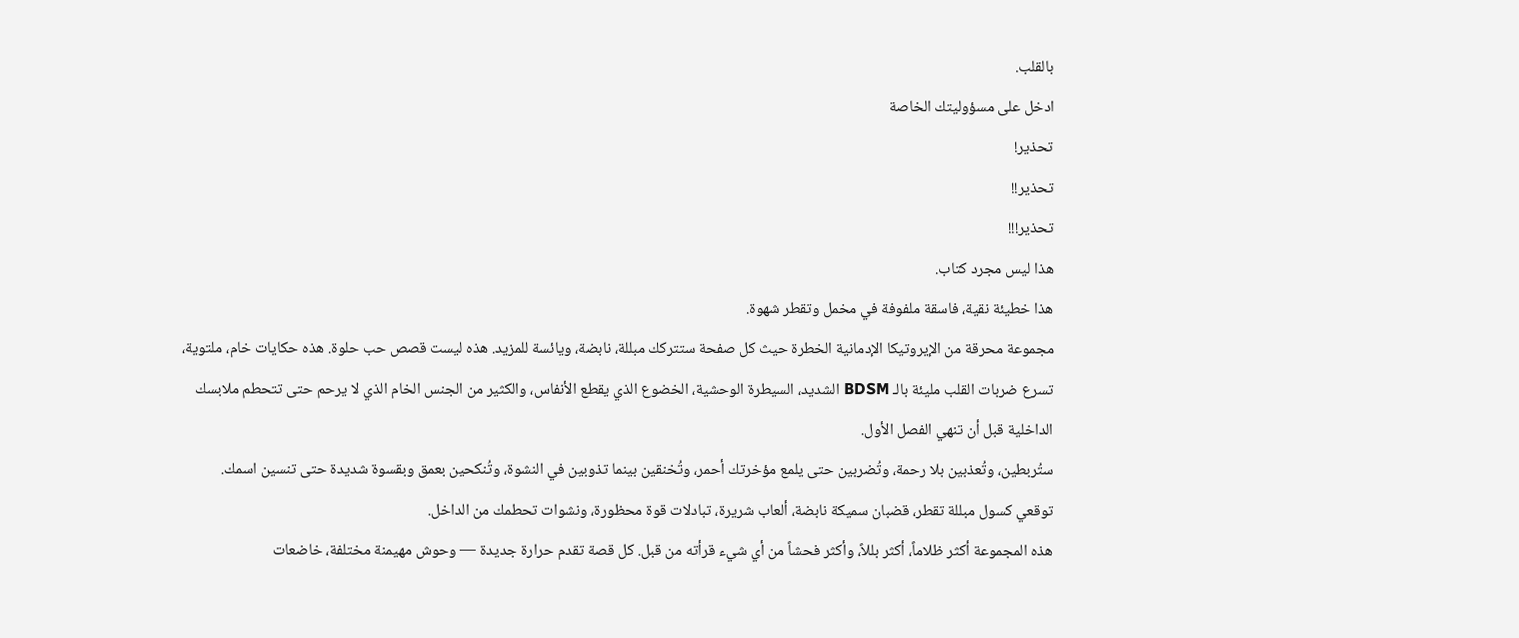بالقلب.
ادخل على مسؤوليتك الخاصة
تحذير!
تحذير!!
تحذير!!!
هذا ليس مجرد كتاب.
هذا خطيئة نقية، فاسقة ملفوفة في مخمل وتقطر شهوة.
مجموعة محرقة من الإيروتيكا الإدمانية الخطرة حيث كل صفحة ستتركك مبللة، نابضة، ويائسة للمزيد. هذه ليست قصص حب حلوة. هذه حكايات خام، ملتوية، تسرع ضربات القلب مليئة بالـ BDSM الشديد، السيطرة الوحشية، الخضوع الذي يقطع الأنفاس، والكثير من الجنس الخام الذي لا يرحم حتى تتحطم ملابسك الداخلية قبل أن تنهي الفصل الأول.
ستُربطين، وتُعذبين بلا رحمة، وتُضربين حتى يلمع مؤخرتك أحمر، وتُخنقين بينما تذوبين في النشوة، وتُنكحين بعمق وبقسوة شديدة حتى تنسين اسمك. توقعي كسول مبللة تقطر، قضبان سميكة نابضة، ألعاب شريرة، تبادلات قوة محظورة، ونشوات تحطمك من الداخل.
هذه المجموعة أكثر ظلاماً، أكثر بللاً، وأكثر فحشاً من أي شيء قرأته من قبل. كل قصة تقدم حرارة جديدة — وحوش مهيمنة مختلفة، خاضعات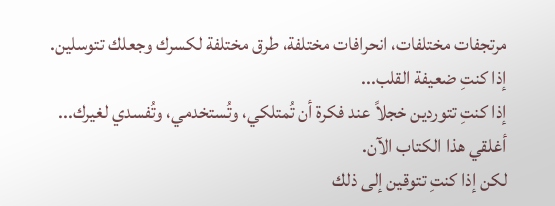مرتجفات مختلفات، انحرافات مختلفة، طرق مختلفة لكسرك وجعلك تتوسلين.
إذا كنتِ ضعيفة القلب...
إذا كنتِ تتوردين خجلاً عند فكرة أن تُمتلكي، وتُستخدمي، وتُفسدي لغيرك...
أغلقي هذا الكتاب الآن.
لكن إذا كنتِ تتوقين إلى ذلك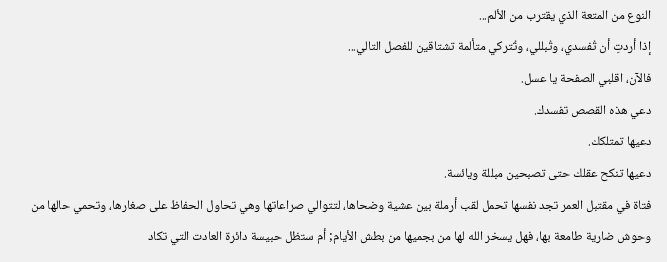النوع من المتعة الذي يقترب من الألم...
إذا أردتِ أن تُفسدي، وتُبللي، وتُتركي متألمة تشتاقين للفصل التالي...
فالآن، اقلبي الصفحة يا عسل.
دعي هذه القصص تفسدك.
دعيها تمتلكك.
دعيها تنكح عقلك حتى تصبحين مبللة ويائسة.
فتاة في مقتبل العمر تجد نفسها تحمل لقب أرملة بين عشية وضحاها، لتتوالي صراعاتها وهي تحاول الحفاظ على صغارها، وتحمي حالها من وحوش ضارية طامعة بها، فهل يسخر الله لها من بجميها من بطش الأيام; أم ستظل حبيسة دائرة العادت التي تكاد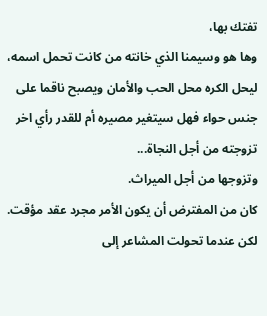تفتك بها،
وها هو وسيمنا الذي خانته من كانت تحمل اسمه، ليحل الكره محل الحب والأمان ويصبح ناقما على جنس حواء فهل سيتغير مصيره أم للقدر رأي اخر
تزوجته من أجل النجاة...
وتزوجها من أجل الميراث.
كان من المفترض أن يكون الأمر مجرد عقد مؤقت.
لكن عندما تحولت المشاعر إلى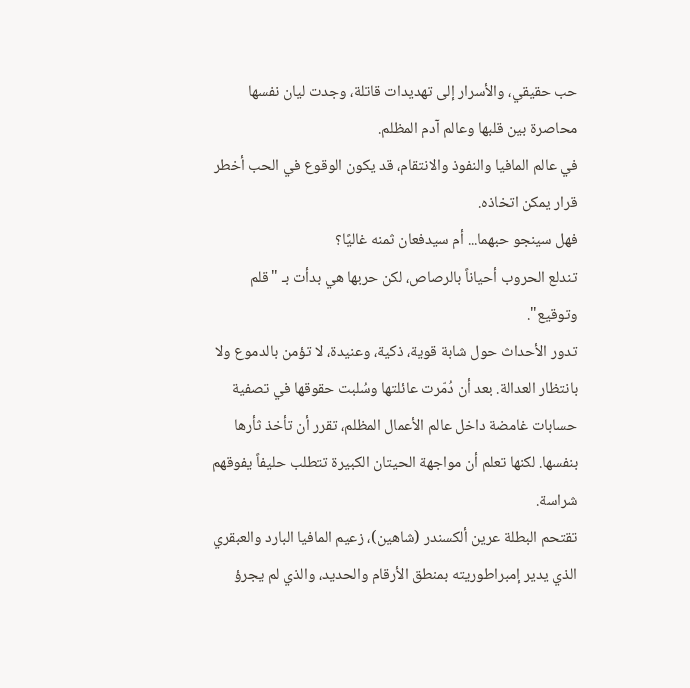حب حقيقي، والأسرار إلى تهديدات قاتلة، وجدت ليان نفسها محاصرة بين قلبها وعالم آدم المظلم.
في عالم المافيا والنفوذ والانتقام، قد يكون الوقوع في الحب أخطر قرار يمكن اتخاذه.
فهل سينجو حبهما... أم سيدفعان ثمنه غاليًا؟
تندلع الحروب أحياناً بالرصاص، لكن حربها هي بدأت بـ "قلم وتوقيع".
تدور الأحداث حول شابة قوية، ذكية، وعنيدة، لا تؤمن بالدموع ولا بانتظار العدالة. بعد أن دُمّرت عائلتها وسُلبت حقوقها في تصفية حسابات غامضة داخل عالم الأعمال المظلم، تقرر أن تأخذ ثأرها بنفسها. لكنها تعلم أن مواجهة الحيتان الكبيرة تتطلب حليفاً يفوقهم شراسة.
تقتحم البطلة عرين ألكسندر (شاهين)، زعيم المافيا البارد والعبقري الذي يدير إمبراطوريته بمنطق الأرقام والحديد، والذي لم يجرؤ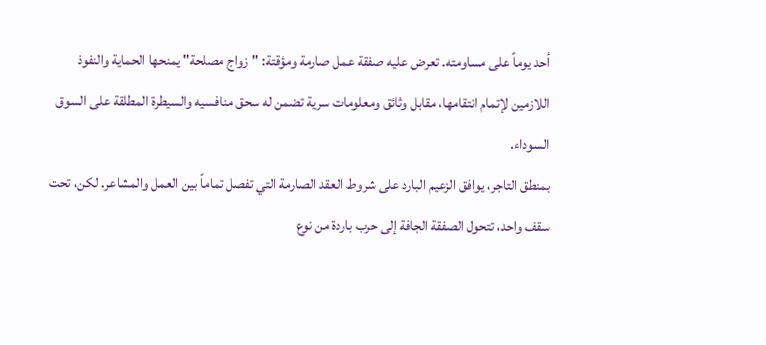أحد يوماً على مساومته. تعرض عليه صفقة عمل صارمة ومؤقتة: "زواج مصلحة" يمنحها الحماية والنفوذ اللازمين لإتمام انتقامها، مقابل وثائق ومعلومات سرية تضمن له سحق منافسيه والسيطرة المطلقة على السوق السوداء.
بمنطق التاجر، يوافق الزعيم البارد على شروط العقد الصارمة التي تفصل تماماً بين العمل والمشاعر. لكن، تحت سقف واحد، تتحول الصفقة الجافة إلى حرب باردة من نوع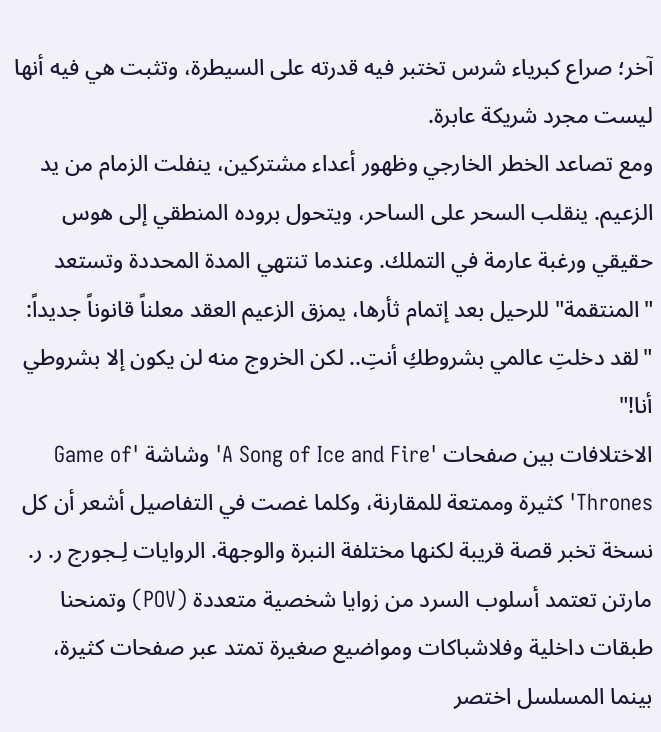آخر؛ صراع كبرياء شرس تختبر فيه قدرته على السيطرة، وتثبت هي فيه أنها ليست مجرد شريكة عابرة.
ومع تصاعد الخطر الخارجي وظهور أعداء مشتركين، ينفلت الزمام من يد الزعيم. ينقلب السحر على الساحر، ويتحول بروده المنطقي إلى هوس حقيقي ورغبة عارمة في التملك. وعندما تنتهي المدة المحددة وتستعد "المنتقمة" للرحيل بعد إتمام ثأرها، يمزق الزعيم العقد معلناً قانوناً جديداً: "لقد دخلتِ عالمي بشروطكِ أنتِ.. لكن الخروج منه لن يكون إلا بشروطي أنا!"
الاختلافات بين صفحات 'A Song of Ice and Fire' وشاشة 'Game of Thrones' كثيرة وممتعة للمقارنة، وكلما غصت في التفاصيل أشعر أن كل نسخة تخبر قصة قريبة لكنها مختلفة النبرة والوجهة. الروايات لِـجورج ر. ر. مارتن تعتمد أسلوب السرد من زوايا شخصية متعددة (POV) وتمنحنا طبقات داخلية وفلاشباكات ومواضيع صغيرة تمتد عبر صفحات كثيرة، بينما المسلسل اختصر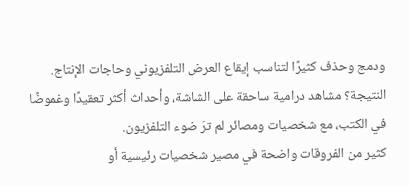ودمج وحذف كثيرًا لتناسب إيقاع العرض التلفزيوني وحاجات الإنتاج. النتيجة؟ مشاهد درامية ساحقة على الشاشة، وأحداث أكثر تعقيدًا وغموضًا في الكتب، مع شخصيات ومصائر لم ترَ ضوء التلفزيون.
كثير من الفروقات واضحة في مصير شخصيات رئيسية أو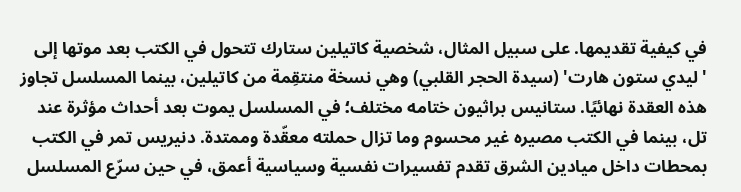في كيفية تقديمها. على سبيل المثال، شخصية كاتيلين ستارك تتحول في الكتب بعد موتها إلى 'ليدي ستون هارت' (سيدة الحجر القلبي) وهي نسخة منتقِمة من كاتيلين، بينما المسلسل تجاوز هذه العقدة نهائيًا. ستانيس براثيون ختامه مختلف؛ في المسلسل يموت بعد أحداث مؤثرة عند تل، بينما في الكتب مصيره غير محسوم وما تزال حملته معقّدة وممتدة. دنيريس تمر في الكتب بمحطات داخل ميادين الشرق تقدم تفسيرات نفسية وسياسية أعمق، في حين سرّع المسلسل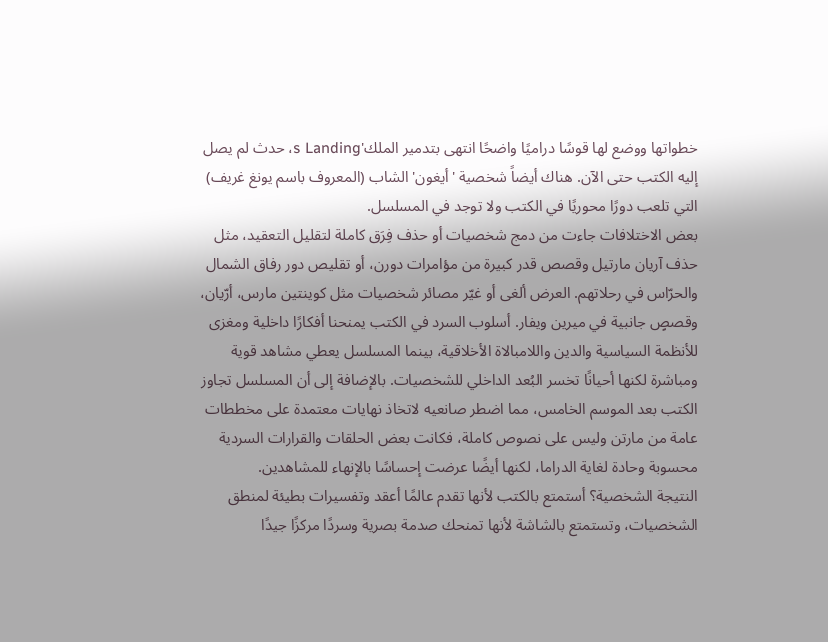خطواتها ووضع لها قوسًا دراميًا واضحًا انتهى بتدمير الملك's Landing، حدث لم يصل إليه الكتب حتى الآن. هناك أيضاً شخصية 'أيغون' الشاب (المعروف باسم يونغ غريف) التي تلعب دورًا محوريًا في الكتب ولا توجد في المسلسل.
بعض الاختلافات جاءت من دمج شخصيات أو حذف فِرَق كاملة لتقليل التعقيد، مثل حذف آريان مارتيل وقصص قدر كبيرة من مؤامرات دورن، أو تقليص دور رفاق الشمال والحرّاس في رحلاتهم. العرض ألغى أو غيّر مصائر شخصيات مثل كوينتين مارس، أرّيان، وقصصٍ جانبية في ميرين ويفار. أسلوب السرد في الكتب يمنحنا أفكارًا داخلية ومغزى للأنظمة السياسية والدين واللامبالاة الأخلاقية، بينما المسلسل يعطي مشاهد قوية ومباشرة لكنها أحيانًا تخسر البُعد الداخلي للشخصيات. بالإضافة إلى أن المسلسل تجاوز الكتب بعد الموسم الخامس، مما اضطر صانعيه لاتخاذ نهايات معتمدة على مخططات عامة من مارتن وليس على نصوص كاملة، فكانت بعض الحلقات والقرارات السردية محسوبة وحادة لغاية الدراما، لكنها أيضًا عرضت إحساسًا بالإنهاء للمشاهدين.
النتيجة الشخصية؟ أستمتع بالكتب لأنها تقدم عالمًا أعقد وتفسيرات بطيئة لمنطق الشخصيات، وتستمتع بالشاشة لأنها تمنحك صدمة بصرية وسردًا مركزًا جيدًا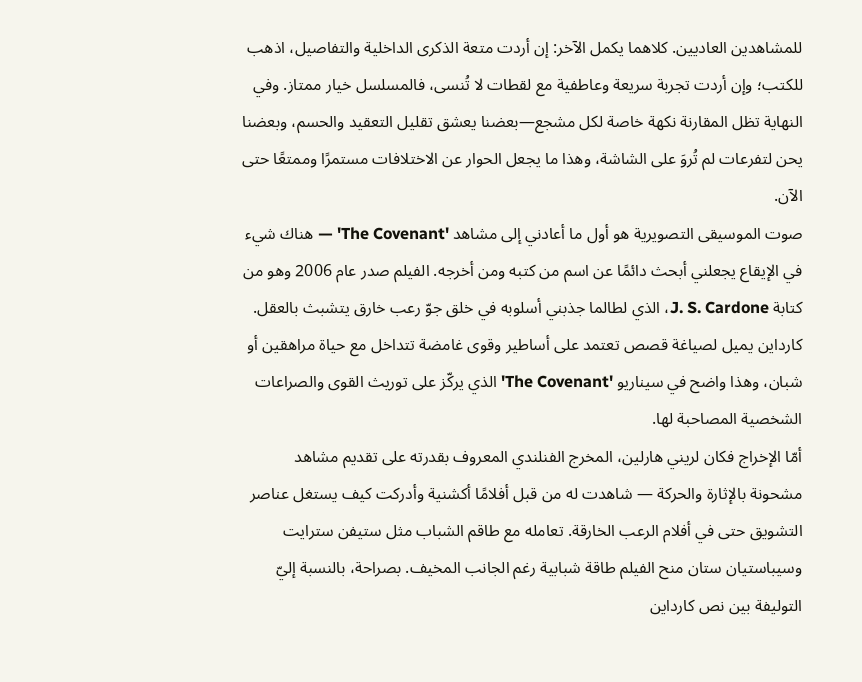للمشاهدين العاديين. كلاهما يكمل الآخر: إن أردت متعة الذكرى الداخلية والتفاصيل، اذهب للكتب؛ وإن أردت تجربة سريعة وعاطفية مع لقطات لا تُنسى، فالمسلسل خيار ممتاز. وفي النهاية تظل المقارنة نكهة خاصة لكل مشجع—بعضنا يعشق تقليل التعقيد والحسم، وبعضنا يحن لتفرعات لم تُروَ على الشاشة، وهذا ما يجعل الحوار عن الاختلافات مستمرًا وممتعًا حتى الآن.
صوت الموسيقى التصويرية هو أول ما أعادني إلى مشاهد 'The Covenant' — هناك شيء في الإيقاع يجعلني أبحث دائمًا عن اسم من كتبه ومن أخرجه. الفيلم صدر عام 2006 وهو من كتابة J. S. Cardone، الذي لطالما جذبني أسلوبه في خلق جوّ رعب خارق يتشبث بالعقل. كارداين يميل لصياغة قصص تعتمد على أساطير وقوى غامضة تتداخل مع حياة مراهقين أو شبان، وهذا واضح في سيناريو 'The Covenant' الذي يركّز على توريث القوى والصراعات الشخصية المصاحبة لها.
أمّا الإخراج فكان لريني هارلين، المخرج الفنلندي المعروف بقدرته على تقديم مشاهد مشحونة بالإثارة والحركة — شاهدت له من قبل أفلامًا أكشنية وأدركت كيف يستغل عناصر التشويق حتى في أفلام الرعب الخارقة. تعامله مع طاقم الشباب مثل ستيفن سترايت وسيباستيان ستان منح الفيلم طاقة شبابية رغم الجانب المخيف. بصراحة، بالنسبة إليّ التوليفة بين نص كارداين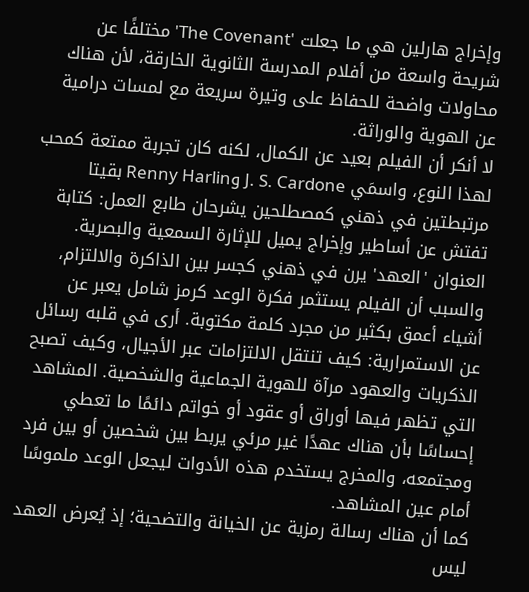وإخراج هارلين هي ما جعلت 'The Covenant' مختلفًا عن شريحة واسعة من أفلام المدرسة الثانوية الخارقة، لأن هناك محاولات واضحة للحفاظ على وتيرة سريعة مع لمسات درامية عن الهوية والوراثة.
لا أنكر أن الفيلم بعيد عن الكمال، لكنه كان تجربة ممتعة كمحب لهذا النوع، واسمَي J. S. Cardone وRenny Harlin بقيتا مرتبطتين في ذهني كمصطلحين يشرحان طابع العمل: كتابة تفتش عن أساطير وإخراج يميل للإثارة السمعية والبصرية.
العنوان 'العهد' يرن في ذهني كجسر بين الذاكرة والالتزام، والسبب أن الفيلم يستثمر فكرة الوعد كرمز شامل يعبر عن أشياء أعمق بكثير من مجرد كلمة مكتوبة. أرى في قلبه رسائل عن الاستمرارية: كيف تنتقل الالتزامات عبر الأجيال، وكيف تصبح الذكريات والعهود مرآة للهوية الجماعية والشخصية. المشاهد التي تظهر فيها أوراق أو عقود أو خواتم دائمًا ما تعطي إحساسًا بأن هناك عهدًا غير مرئي يربط بين شخصين أو بين فرد ومجتمعه، والمخرج يستخدم هذه الأدوات ليجعل الوعد ملموسًا أمام عين المشاهد.
كما أن هناك رسالة رمزية عن الخيانة والتضحية؛ إذ يُعرض العهد ليس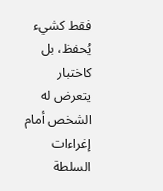فقط كشيء يُحفظ، بل كاختبار يتعرض له الشخص أمام إغراءات السلطة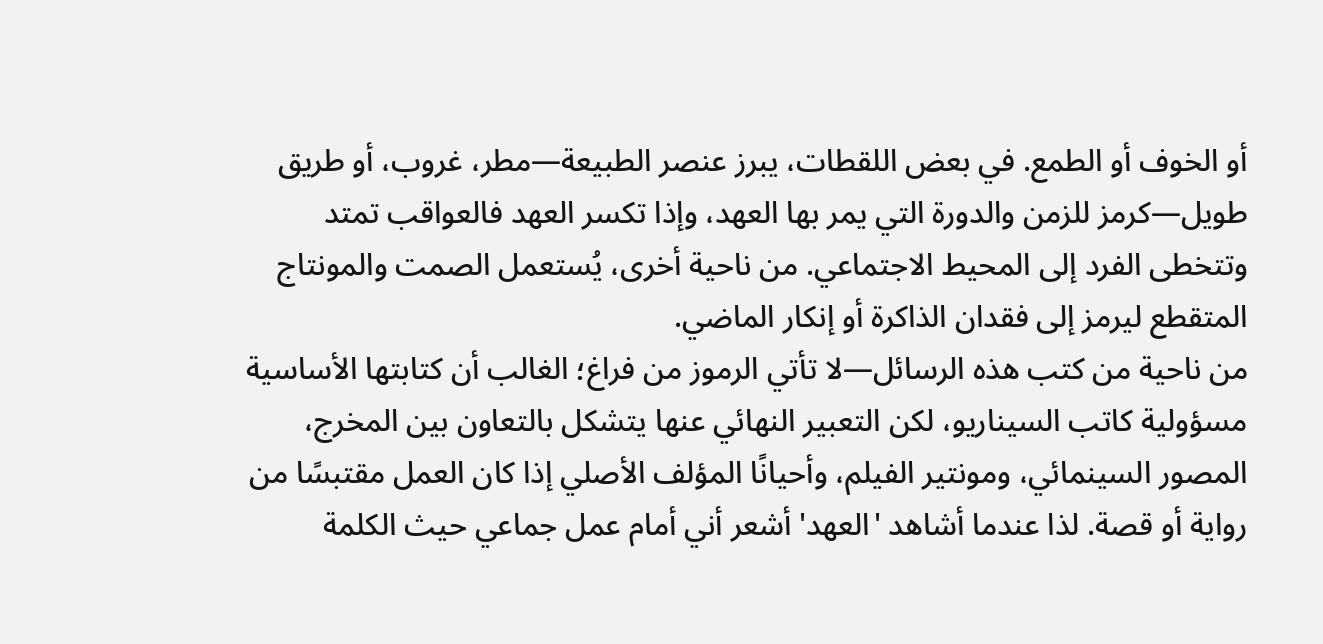أو الخوف أو الطمع. في بعض اللقطات، يبرز عنصر الطبيعة—مطر، غروب، أو طريق طويل—كرمز للزمن والدورة التي يمر بها العهد، وإذا تكسر العهد فالعواقب تمتد وتتخطى الفرد إلى المحيط الاجتماعي. من ناحية أخرى، يُستعمل الصمت والمونتاج المتقطع ليرمز إلى فقدان الذاكرة أو إنكار الماضي.
من ناحية من كتب هذه الرسائل—لا تأتي الرموز من فراغ؛ الغالب أن كتابتها الأساسية مسؤولية كاتب السيناريو، لكن التعبير النهائي عنها يتشكل بالتعاون بين المخرج، المصور السينمائي، ومونتير الفيلم، وأحيانًا المؤلف الأصلي إذا كان العمل مقتبسًا من رواية أو قصة. لذا عندما أشاهد 'العهد' أشعر أني أمام عمل جماعي حيث الكلمة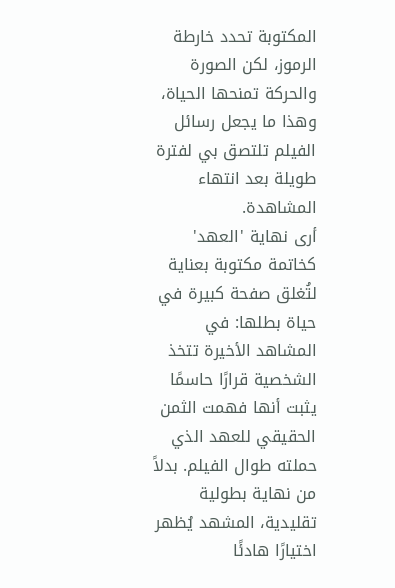المكتوبة تحدد خارطة الرموز، لكن الصورة والحركة تمنحها الحياة، وهذا ما يجعل رسائل الفيلم تلتصق بي لفترة طويلة بعد انتهاء المشاهدة.
أرى نهاية 'العهد' كخاتمة مكتوبة بعناية لتُغلق صفحة كبيرة في حياة بطلها: في المشاهد الأخيرة تتخذ الشخصية قرارًا حاسمًا يثبت أنها فهمت الثمن الحقيقي للعهد الذي حملته طوال الفيلم. بدلاً من نهاية بطولية تقليدية، المشهد يُظهر اختيارًا هادئًا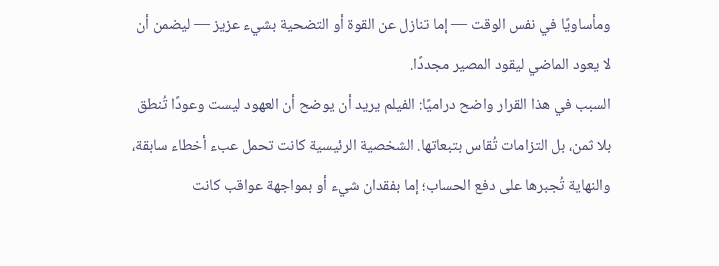ومأساويًا في نفس الوقت — إما تنازل عن القوة أو التضحية بشيء عزيز — ليضمن أن لا يعود الماضي ليقود المصير مجددًا.
السبب في هذا القرار واضح دراميًا: الفيلم يريد أن يوضح أن العهود ليست وعودًا تُنطق بلا ثمن، بل التزامات تُقاس بتبعاتها. الشخصية الرئيسية كانت تحمل عبء أخطاء سابقة، والنهاية تُجبرها على دفع الحساب؛ إما بفقدان شيء أو بمواجهة عواقب كانت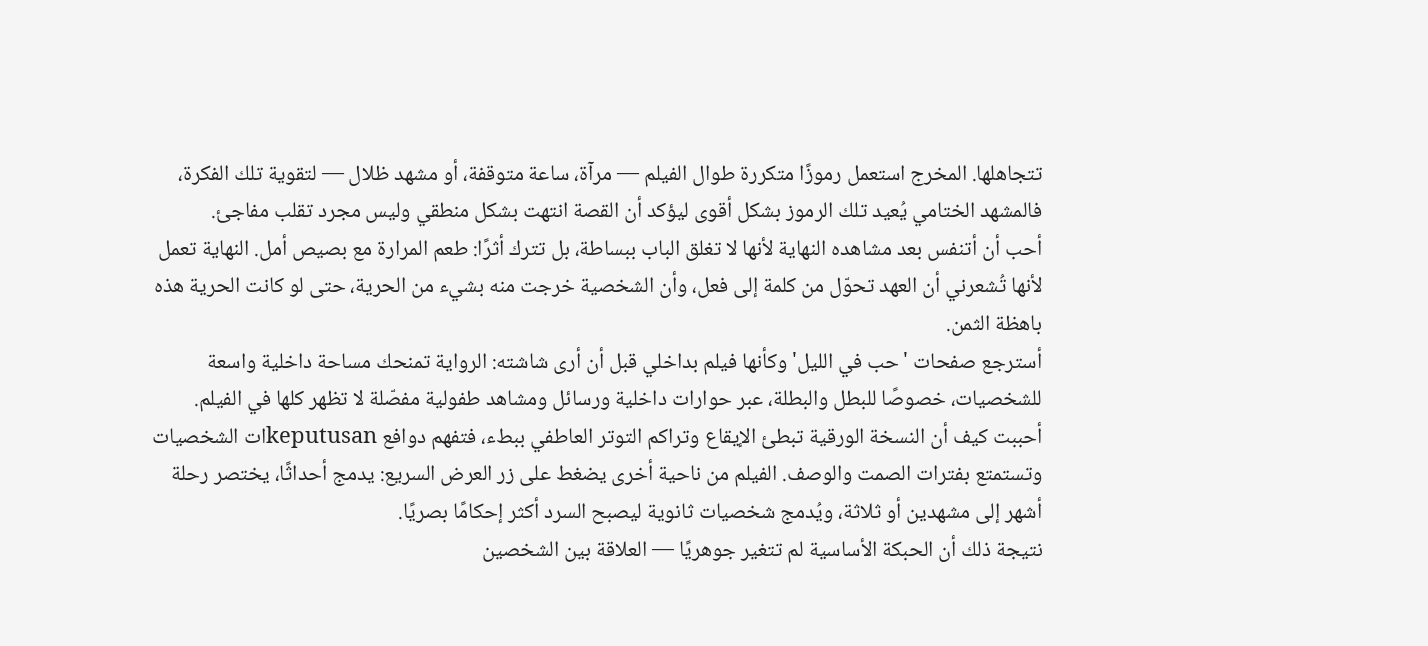تتجاهلها. المخرج استعمل رموزًا متكررة طوال الفيلم — مرآة، ساعة متوقفة، أو مشهد ظلال — لتقوية تلك الفكرة، فالمشهد الختامي يُعيد تلك الرموز بشكل أقوى ليؤكد أن القصة انتهت بشكل منطقي وليس مجرد تقلب مفاجئ.
أحب أن أتنفس بعد مشاهده النهاية لأنها لا تغلق الباب ببساطة، بل تترك أثرًا: طعم المرارة مع بصيص أمل. النهاية تعمل لأنها تُشعرني أن العهد تحوّل من كلمة إلى فعل، وأن الشخصية خرجت منه بشيء من الحرية، حتى لو كانت الحرية هذه باهظة الثمن.
أسترجع صفحات 'حب في الليل' وكأنها فيلم بداخلي قبل أن أرى شاشته: الرواية تمنحك مساحة داخلية واسعة للشخصيات، خصوصًا للبطل والبطلة، عبر حوارات داخلية ورسائل ومشاهد طفولية مفصّلة لا تظهر كلها في الفيلم.
أحببت كيف أن النسخة الورقية تبطئ الإيقاع وتراكم التوتر العاطفي ببطء، فتفهم دوافع keputusanات الشخصيات وتستمتع بفترات الصمت والوصف. الفيلم من ناحية أخرى يضغط على زر العرض السريع: يدمج أحداثًا، يختصر رحلة أشهر إلى مشهدين أو ثلاثة، ويُدمج شخصيات ثانوية ليصبح السرد أكثر إحكامًا بصريًا.
نتيجة ذلك أن الحبكة الأساسية لم تتغير جوهريًا — العلاقة بين الشخصين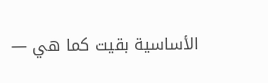الأساسية بقيت كما هي —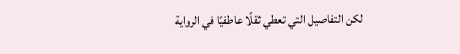لكن التفاصيل التي تعطي ثقلًا عاطفيًا في الرواية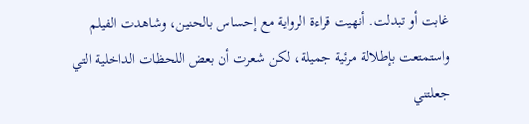غابت أو تبدلت. أنهيت قراءة الرواية مع إحساس بالحنين، وشاهدت الفيلم واستمتعت بإطلالة مرئية جميلة، لكن شعرت أن بعض اللحظات الداخلية التي جعلتني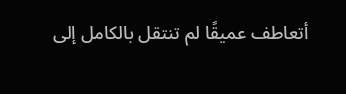أتعاطف عميقًا لم تنتقل بالكامل إلى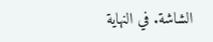الشاشة. في النهاية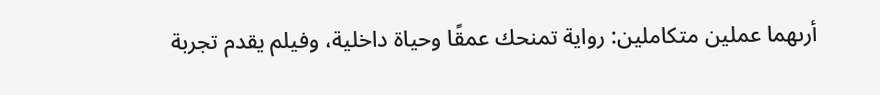أرىهما عملين متكاملين: رواية تمنحك عمقًا وحياة داخلية، وفيلم يقدم تجربة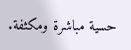حسية مباشرة ومكثفة.